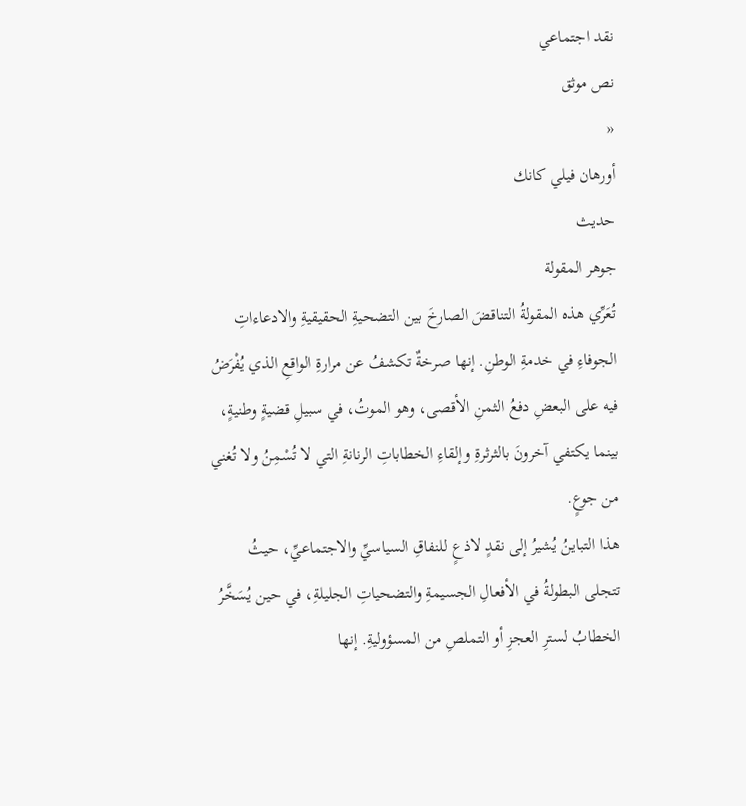نقد اجتماعي
نص موثق
«
أورهان فيلي كانك
حديث
جوهر المقولة
تُعَرِّي هذه المقولةُ التناقضَ الصارخَ بين التضحيةِ الحقيقيةِ والادعاءاتِ الجوفاءِ في خدمةِ الوطنِ. إنها صرخةٌ تكشفُ عن مرارةِ الواقعِ الذي يُفْرَضُ فيه على البعضِ دفعُ الثمنِ الأقصى، وهو الموتُ، في سبيلِ قضيةٍ وطنيةٍ، بينما يكتفي آخرونَ بالثرثرةِ وإلقاءِ الخطاباتِ الرنانةِ التي لا تُسْمِنُ ولا تُغني من جوعٍ.
هذا التباينُ يُشيرُ إلى نقدٍ لاذعٍ للنفاقِ السياسيِّ والاجتماعيِّ، حيثُ تتجلى البطولةُ في الأفعالِ الجسيمةِ والتضحياتِ الجليلةِ، في حين يُسَخَّرُ الخطابُ لسترِ العجزِ أو التملصِ من المسؤوليةِ. إنها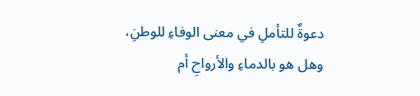دعوةٌ للتأملِ في معنى الوفاءِ للوطنِ، وهل هو بالدماءِ والأرواحِ أم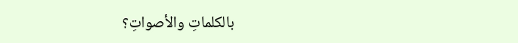بالكلماتِ والأصواتِ؟